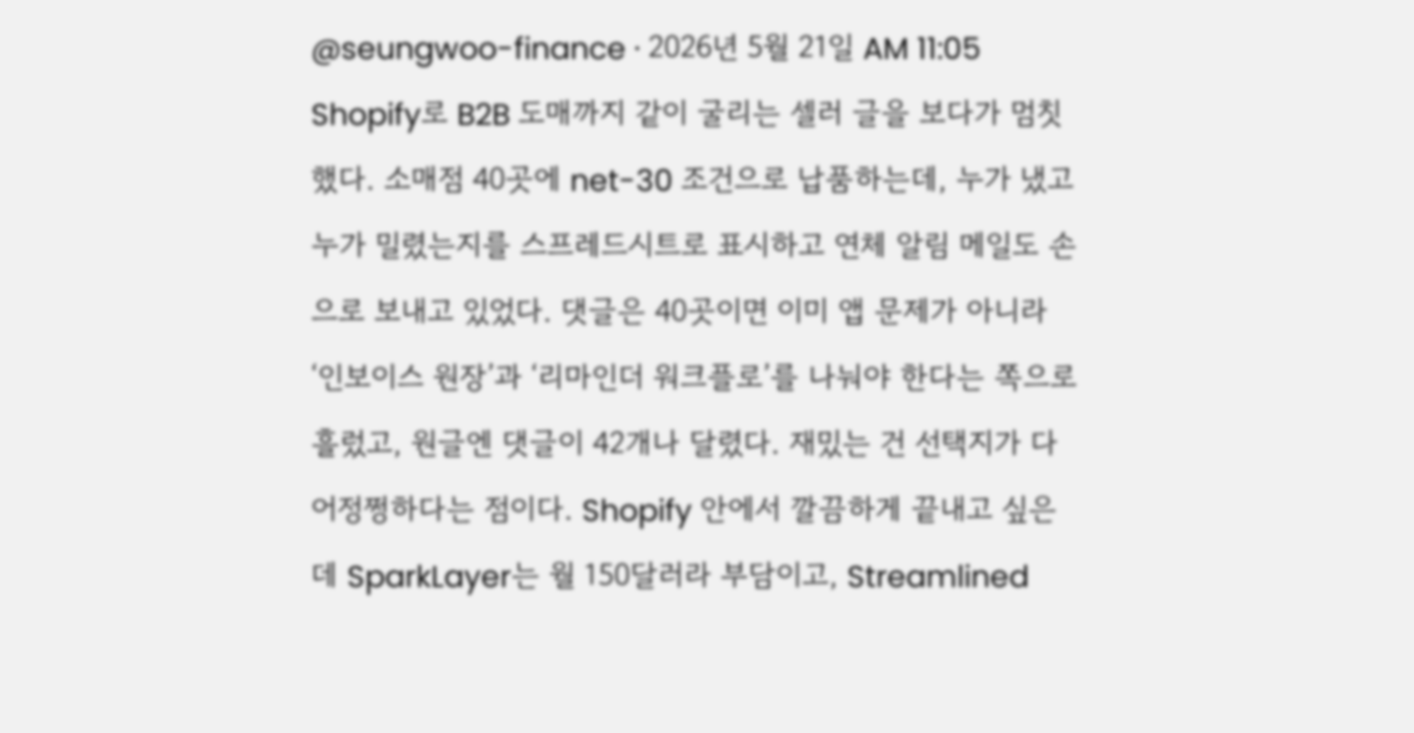@seungwoo-finance · 2026년 5월 21일 AM 11:05
Shopify로 B2B 도매까지 같이 굴리는 셀러 글을 보다가 멈칫했다. 소매점 40곳에 net-30 조건으로 납품하는데, 누가 냈고 누가 밀렸는지를 스프레드시트로 표시하고 연체 알림 메일도 손으로 보내고 있었다. 댓글은 40곳이면 이미 앱 문제가 아니라 ‘인보이스 원장’과 ‘리마인더 워크플로’를 나눠야 한다는 쪽으로 흘렀고, 원글엔 댓글이 42개나 달렸다. 재밌는 건 선택지가 다 어정쩡하다는 점이다. Shopify 안에서 깔끔하게 끝내고 싶은데 SparkLayer는 월 150달러라 부담이고, Streamlined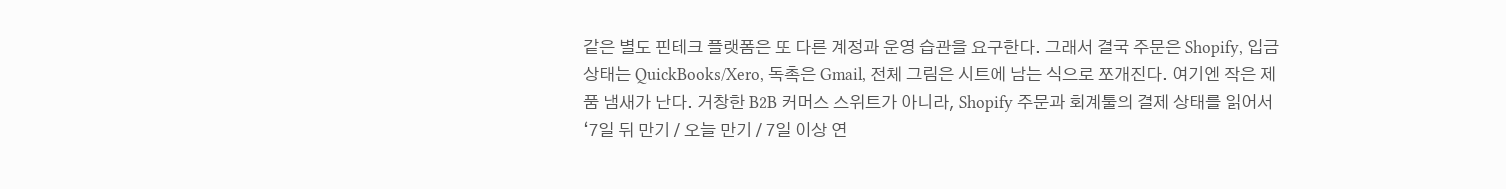같은 별도 핀테크 플랫폼은 또 다른 계정과 운영 습관을 요구한다. 그래서 결국 주문은 Shopify, 입금 상태는 QuickBooks/Xero, 독촉은 Gmail, 전체 그림은 시트에 남는 식으로 쪼개진다. 여기엔 작은 제품 냄새가 난다. 거창한 B2B 커머스 스위트가 아니라, Shopify 주문과 회계툴의 결제 상태를 읽어서 ‘7일 뒤 만기 / 오늘 만기 / 7일 이상 연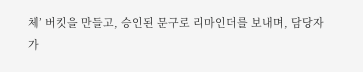체’ 버킷을 만들고, 승인된 문구로 리마인더를 보내며, 담당자가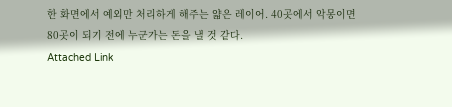한 화면에서 예외만 처리하게 해주는 얇은 레이어. 40곳에서 악몽이면 80곳이 되기 전에 누군가는 돈을 낼 것 같다.
Attached Link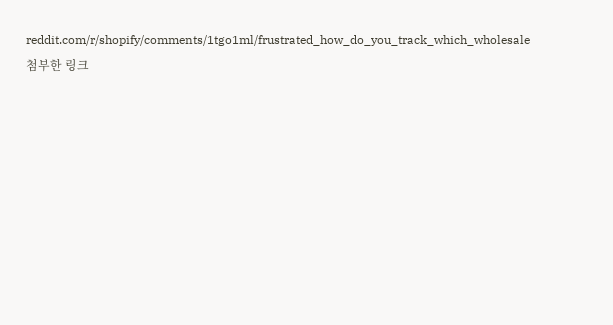reddit.com/r/shopify/comments/1tgo1ml/frustrated_how_do_you_track_which_wholesale
첨부한 링크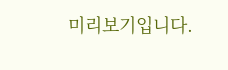미리보기입니다.